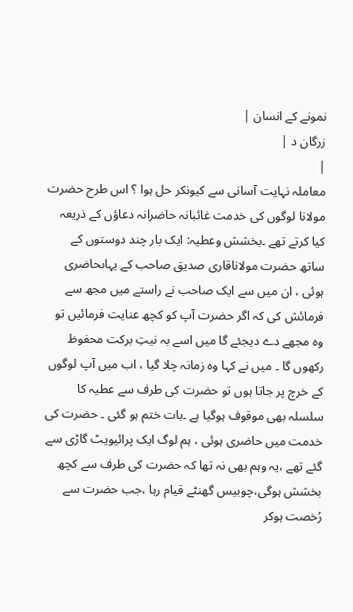نمونے کے انسان |
زرگان د |
|
معاملہ نہایت آسانی سے کیونکر حل ہوا ؟ اس طرح حضرت مولانا لوگوں کی خدمت غائبانہ حاضرانہ دعاؤں کے ذریعہ کیا کرتے تھے ۔بخشش وعطیہ: ایک بار چند دوستوں کے ساتھ حضرت مولاناقاری صدیق صاحب کے یہاںحاضری ہوئی ، ان میں سے ایک صاحب نے راستے میں مجھ سے فرمائش کی کہ اگر حضرت آپ کو کچھ عنایت فرمائیں تو وہ مجھے دے دیجئے گا میں اسے بہ نیتِ برکت محفوظ رکھوں گا ۔ میں نے کہا وہ زمانہ چلا گیا ، اب میں آپ لوگوں کے خرچ پر جاتا ہوں تو حضرت کی طرف سے عطیہ کا سلسلہ بھی موقوف ہوگیا ہے ۔بات ختم ہو گئی ۔ حضرت کی خدمت میں حاضری ہوئی ، ہم لوگ ایک پرائیویٹ گاڑی سے گئے تھے ،یہ وہم بھی نہ تھا کہ حضرت کی طرف سے کچھ بخشش ہوگی،چوبیس گھنٹے قیام رہا ،جب حضرت سے رُخصت ہوکر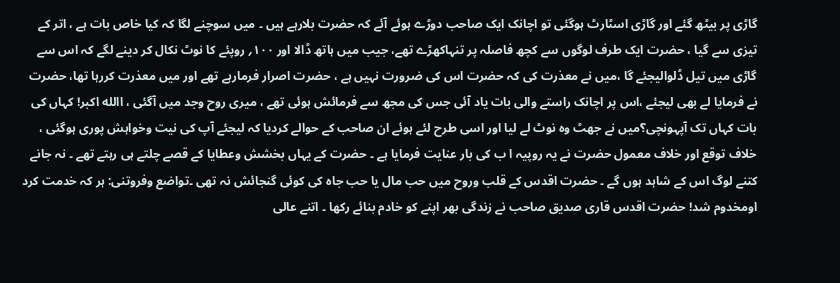گاڑی پر بیٹھ گئے اور گاڑی اسٹارٹ ہوگئی تو اچانک ایک صاحب دوڑے ہوئے آئے کہ حضرت بلارہے ہیں ۔ میں سوچنے لگا کہ کیا خاص بات ہے ، اتر کے تیزی سے گیا ، حضرت ایک طرف لوگوں سے کچھ فاصلہ پر تنہاکھڑے تھے، جیب میں ہاتھ ڈالا اور ۱۰۰؍ روپئے کا نوٹ نکال کر دینے لگے کہ اس سے گاڑی میں تیل ڈلوالیجئے گا ،میں نے معذرت کی کہ حضرت اس کی ضرورت نہیں ہے ، حضرت اصرار فرمارہے تھے اور میں معذرت کررہا تھا، حضرت نے فرمایا لے بھی لیجئے ،اس پر اچانک راستے والی بات یاد آئی جس کی مجھ سے فرمائش ہوئی تھے ، میری روح وجد میں آگئی ، االله اکبر! کہاں کی بات کہاں تک آپہونچی؟میں نے جھٹ وہ نوٹ لے لیا اور اسی طرح لئے ہوئے ان صاحب کے حوالے کردیا کہ لیجئے آپ کی نیت وخواہش پوری ہوگئی ، خلاف توقع اور خلاف معمول حضرت نے یہ روپیہ ا ب کی بار عنایت فرمایا ہے ۔ حضرت کے یہاں بخشش وعطایا کے قصے چلتے ہی رہتے تھے ۔ نہ جانے کتنے لوگ اس کے شاہد ہوں گے ۔ حضرت اقدس کے قلب وروح میں حب مال یا حب جاہ کی کوئی گنجائش نہ تھی ۔تواضع وفروتنی: ہر کہ خدمت کرد اومخدوم شد! حضرت اقدس قاری صدیق صاحب نے زندگی بھر اپنے کو خادم بنائے رکھا ۔ اتنے عالی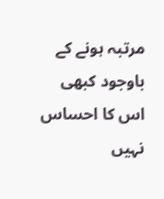مرتبہ ہونے کے باوجود کبھی اس کا احساس نہیں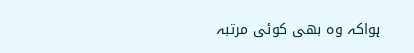ہواکہ وہ بھی کوئی مرتبہ